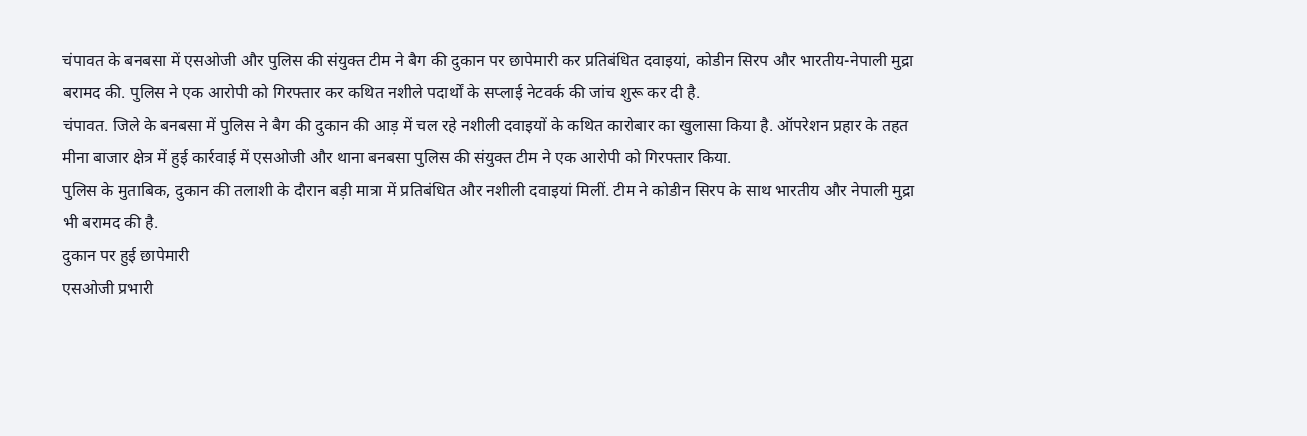चंपावत के बनबसा में एसओजी और पुलिस की संयुक्त टीम ने बैग की दुकान पर छापेमारी कर प्रतिबंधित दवाइयां, कोडीन सिरप और भारतीय-नेपाली मुद्रा बरामद की. पुलिस ने एक आरोपी को गिरफ्तार कर कथित नशीले पदार्थों के सप्लाई नेटवर्क की जांच शुरू कर दी है.
चंपावत. जिले के बनबसा में पुलिस ने बैग की दुकान की आड़ में चल रहे नशीली दवाइयों के कथित कारोबार का खुलासा किया है. ऑपरेशन प्रहार के तहत मीना बाजार क्षेत्र में हुई कार्रवाई में एसओजी और थाना बनबसा पुलिस की संयुक्त टीम ने एक आरोपी को गिरफ्तार किया.
पुलिस के मुताबिक, दुकान की तलाशी के दौरान बड़ी मात्रा में प्रतिबंधित और नशीली दवाइयां मिलीं. टीम ने कोडीन सिरप के साथ भारतीय और नेपाली मुद्रा भी बरामद की है.
दुकान पर हुई छापेमारी
एसओजी प्रभारी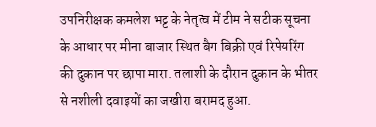उपनिरीक्षक कमलेश भट्ट के नेतृत्व में टीम ने सटीक सूचना के आधार पर मीना बाजार स्थित बैग बिक्री एवं रिपेयरिंग की दुकान पर छापा मारा. तलाशी के दौरान दुकान के भीतर से नशीली दवाइयों का जखीरा बरामद हुआ.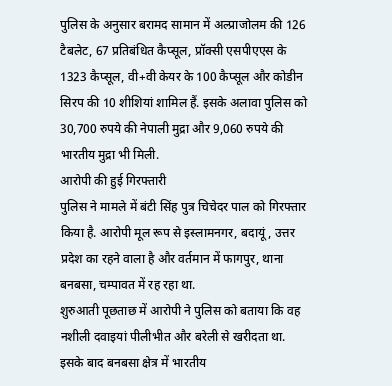पुलिस के अनुसार बरामद सामान में अल्प्राजोलम की 126 टैबलेट, 67 प्रतिबंधित कैप्सूल, प्रॉक्सी एसपीएएस के 1323 कैप्सूल, वी+वी केयर के 100 कैप्सूल और कोडीन सिरप की 10 शीशियां शामिल हैं. इसके अलावा पुलिस को 30,700 रुपये की नेपाली मुद्रा और 9,060 रुपये की भारतीय मुद्रा भी मिली.
आरोपी की हुई गिरफ्तारी
पुलिस ने मामले में बंटी सिंह पुत्र चिचेदर पाल को गिरफ्तार किया है. आरोपी मूल रूप से इस्लामनगर, बदायूं, उत्तर प्रदेश का रहने वाला है और वर्तमान में फागपुर, थाना बनबसा, चम्पावत में रह रहा था.
शुरुआती पूछताछ में आरोपी ने पुलिस को बताया कि वह नशीली दवाइयां पीलीभीत और बरेली से खरीदता था. इसके बाद बनबसा क्षेत्र में भारतीय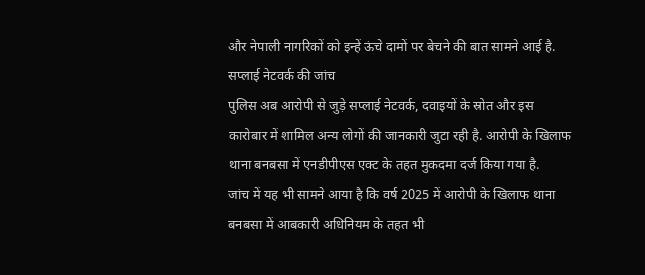और नेपाली नागरिकों को इन्हें ऊंचे दामों पर बेचने की बात सामने आई है.
सप्लाई नेटवर्क की जांच
पुलिस अब आरोपी से जुड़े सप्लाई नेटवर्क, दवाइयों के स्रोत और इस कारोबार में शामिल अन्य लोगों की जानकारी जुटा रही है. आरोपी के खिलाफ थाना बनबसा में एनडीपीएस एक्ट के तहत मुकदमा दर्ज किया गया है.
जांच में यह भी सामने आया है कि वर्ष 2025 में आरोपी के खिलाफ थाना बनबसा में आबकारी अधिनियम के तहत भी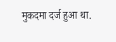मुकदमा दर्ज हुआ था.